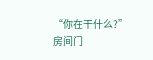“你在干什么?”
房间门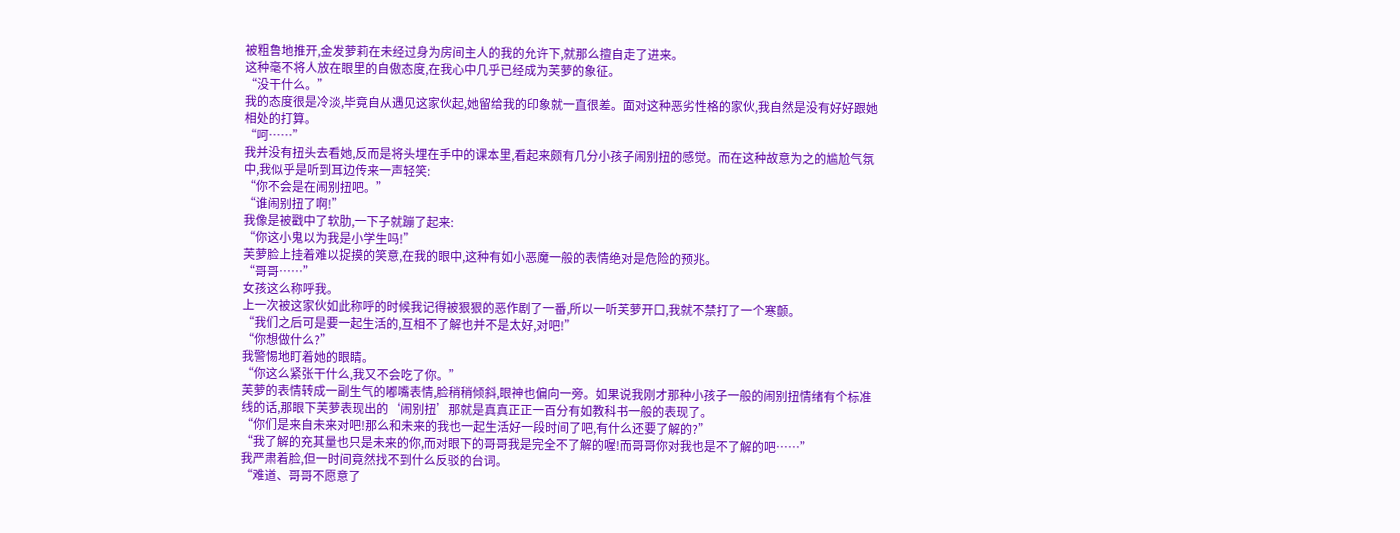被粗鲁地推开,金发萝莉在未经过身为房间主人的我的允许下,就那么擅自走了进来。
这种毫不将人放在眼里的自傲态度,在我心中几乎已经成为芙萝的象征。
“没干什么。”
我的态度很是冷淡,毕竟自从遇见这家伙起,她留给我的印象就一直很差。面对这种恶劣性格的家伙,我自然是没有好好跟她相处的打算。
“呵……”
我并没有扭头去看她,反而是将头埋在手中的课本里,看起来颇有几分小孩子闹别扭的感觉。而在这种故意为之的尴尬气氛中,我似乎是听到耳边传来一声轻笑:
“你不会是在闹别扭吧。”
“谁闹别扭了啊!”
我像是被戳中了软肋,一下子就蹦了起来:
“你这小鬼以为我是小学生吗!”
芙萝脸上挂着难以捉摸的笑意,在我的眼中,这种有如小恶魔一般的表情绝对是危险的预兆。
“哥哥……”
女孩这么称呼我。
上一次被这家伙如此称呼的时候我记得被狠狠的恶作剧了一番,所以一听芙萝开口,我就不禁打了一个寒颤。
“我们之后可是要一起生活的,互相不了解也并不是太好,对吧!”
“你想做什么?”
我警惕地盯着她的眼睛。
“你这么紧张干什么,我又不会吃了你。”
芙萝的表情转成一副生气的嘟嘴表情,脸稍稍倾斜,眼神也偏向一旁。如果说我刚才那种小孩子一般的闹别扭情绪有个标准线的话,那眼下芙萝表现出的‘闹别扭’那就是真真正正一百分有如教科书一般的表现了。
“你们是来自未来对吧!那么和未来的我也一起生活好一段时间了吧,有什么还要了解的?”
“我了解的充其量也只是未来的你,而对眼下的哥哥我是完全不了解的喔!而哥哥你对我也是不了解的吧……”
我严肃着脸,但一时间竟然找不到什么反驳的台词。
“难道、哥哥不愿意了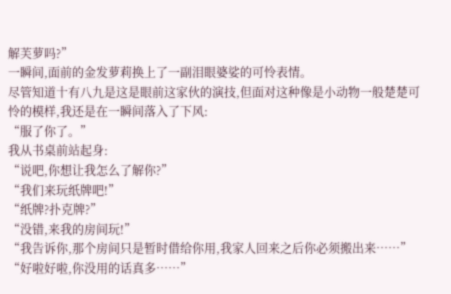解芙萝吗?”
一瞬间,面前的金发萝莉换上了一副泪眼婆娑的可怜表情。
尽管知道十有八九是这是眼前这家伙的演技,但面对这种像是小动物一般楚楚可怜的模样,我还是在一瞬间落入了下风:
“服了你了。”
我从书桌前站起身:
“说吧,你想让我怎么了解你?”
“我们来玩纸牌吧!”
“纸牌?扑克牌?”
“没错,来我的房间玩!”
“我告诉你,那个房间只是暂时借给你用,我家人回来之后你必须搬出来……”
“好啦好啦,你没用的话真多……”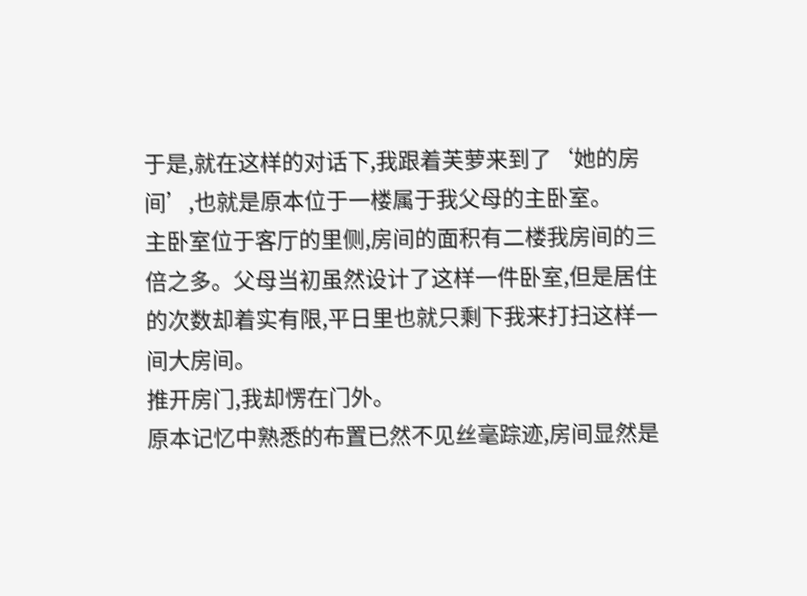于是,就在这样的对话下,我跟着芙萝来到了‘她的房间’,也就是原本位于一楼属于我父母的主卧室。
主卧室位于客厅的里侧,房间的面积有二楼我房间的三倍之多。父母当初虽然设计了这样一件卧室,但是居住的次数却着实有限,平日里也就只剩下我来打扫这样一间大房间。
推开房门,我却愣在门外。
原本记忆中熟悉的布置已然不见丝毫踪迹,房间显然是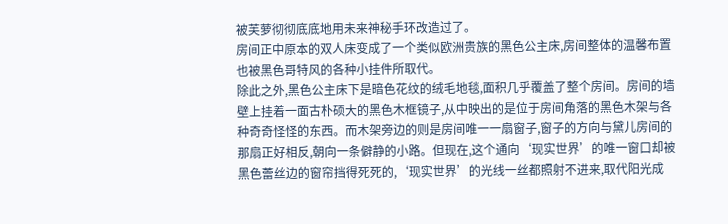被芙萝彻彻底底地用未来神秘手环改造过了。
房间正中原本的双人床变成了一个类似欧洲贵族的黑色公主床,房间整体的温馨布置也被黑色哥特风的各种小挂件所取代。
除此之外,黑色公主床下是暗色花纹的绒毛地毯,面积几乎覆盖了整个房间。房间的墙壁上挂着一面古朴硕大的黑色木框镜子,从中映出的是位于房间角落的黑色木架与各种奇奇怪怪的东西。而木架旁边的则是房间唯一一扇窗子,窗子的方向与黛儿房间的那扇正好相反,朝向一条僻静的小路。但现在,这个通向‘现实世界’的唯一窗口却被黑色蕾丝边的窗帘挡得死死的,‘现实世界’的光线一丝都照射不进来,取代阳光成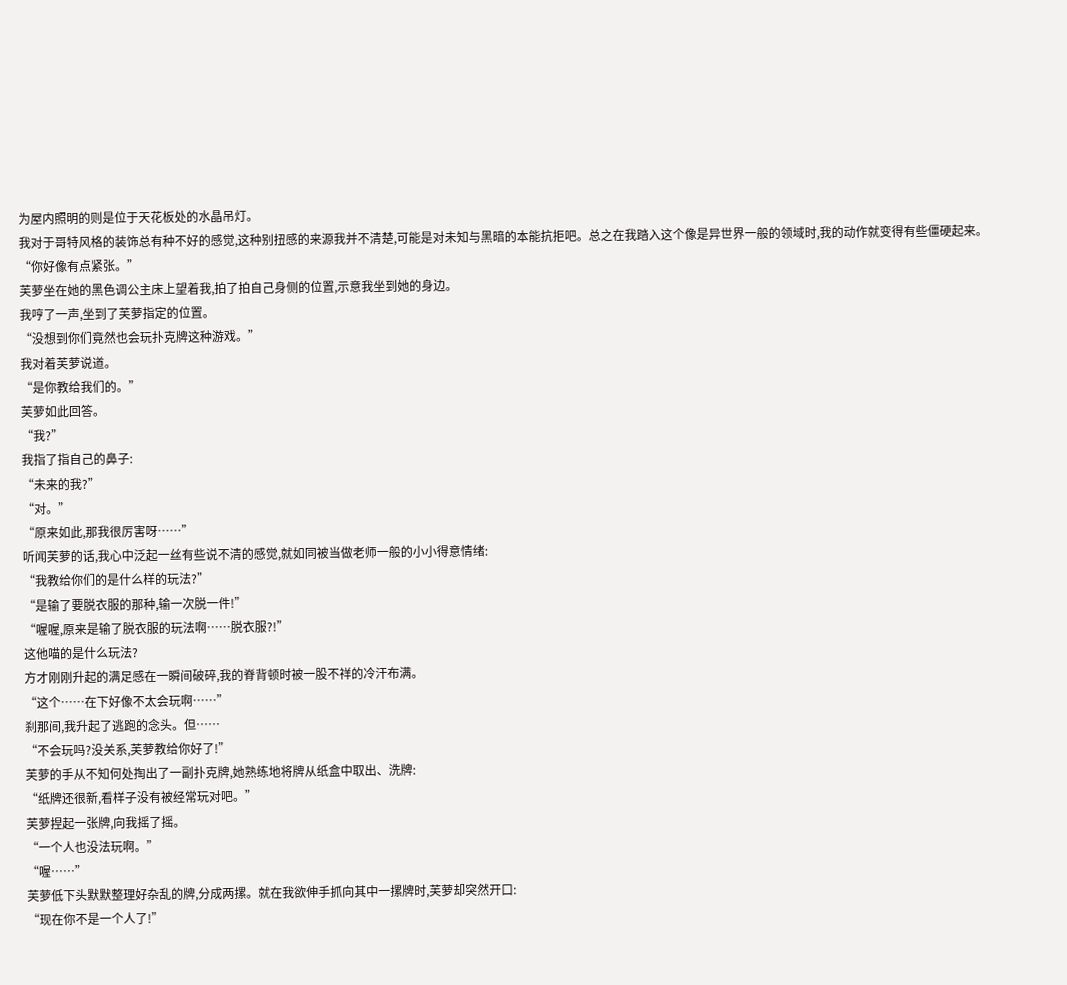为屋内照明的则是位于天花板处的水晶吊灯。
我对于哥特风格的装饰总有种不好的感觉,这种别扭感的来源我并不清楚,可能是对未知与黑暗的本能抗拒吧。总之在我踏入这个像是异世界一般的领域时,我的动作就变得有些僵硬起来。
“你好像有点紧张。”
芙萝坐在她的黑色调公主床上望着我,拍了拍自己身侧的位置,示意我坐到她的身边。
我哼了一声,坐到了芙萝指定的位置。
“没想到你们竟然也会玩扑克牌这种游戏。”
我对着芙萝说道。
“是你教给我们的。”
芙萝如此回答。
“我?”
我指了指自己的鼻子:
“未来的我?”
“对。”
“原来如此,那我很厉害呀……”
听闻芙萝的话,我心中泛起一丝有些说不清的感觉,就如同被当做老师一般的小小得意情绪:
“我教给你们的是什么样的玩法?”
“是输了要脱衣服的那种,输一次脱一件!”
“喔喔,原来是输了脱衣服的玩法啊……脱衣服?!”
这他喵的是什么玩法?
方才刚刚升起的满足感在一瞬间破碎,我的脊背顿时被一股不祥的冷汗布满。
“这个……在下好像不太会玩啊……”
刹那间,我升起了逃跑的念头。但……
“不会玩吗?没关系,芙萝教给你好了!”
芙萝的手从不知何处掏出了一副扑克牌,她熟练地将牌从纸盒中取出、洗牌:
“纸牌还很新,看样子没有被经常玩对吧。”
芙萝捏起一张牌,向我摇了摇。
“一个人也没法玩啊。”
“喔……”
芙萝低下头默默整理好杂乱的牌,分成两摞。就在我欲伸手抓向其中一摞牌时,芙萝却突然开口:
“现在你不是一个人了!”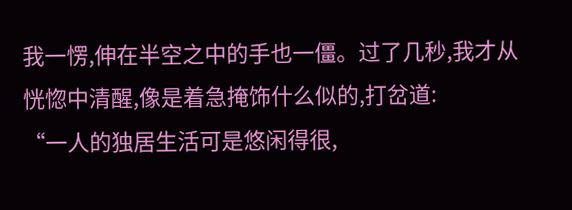我一愣,伸在半空之中的手也一僵。过了几秒,我才从恍惚中清醒,像是着急掩饰什么似的,打岔道:
“一人的独居生活可是悠闲得很,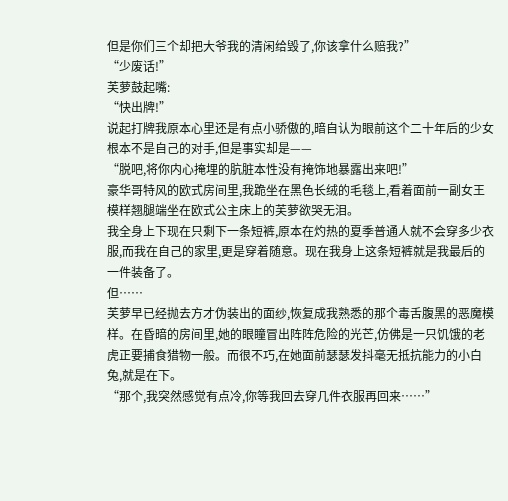但是你们三个却把大爷我的清闲给毁了,你该拿什么赔我?”
“少废话!”
芙萝鼓起嘴:
“快出牌!”
说起打牌我原本心里还是有点小骄傲的,暗自认为眼前这个二十年后的少女根本不是自己的对手,但是事实却是——
“脱吧,将你内心掩埋的肮脏本性没有掩饰地暴露出来吧!”
豪华哥特风的欧式房间里,我跪坐在黑色长绒的毛毯上,看着面前一副女王模样翘腿端坐在欧式公主床上的芙萝欲哭无泪。
我全身上下现在只剩下一条短裤,原本在灼热的夏季普通人就不会穿多少衣服,而我在自己的家里,更是穿着随意。现在我身上这条短裤就是我最后的一件装备了。
但……
芙萝早已经抛去方才伪装出的面纱,恢复成我熟悉的那个毒舌腹黑的恶魔模样。在昏暗的房间里,她的眼瞳冒出阵阵危险的光芒,仿佛是一只饥饿的老虎正要捕食猎物一般。而很不巧,在她面前瑟瑟发抖毫无抵抗能力的小白兔,就是在下。
“那个,我突然感觉有点冷,你等我回去穿几件衣服再回来……”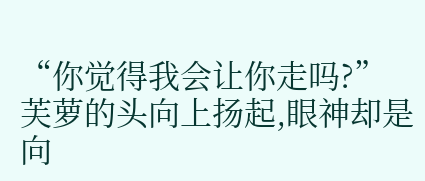“你觉得我会让你走吗?”
芙萝的头向上扬起,眼神却是向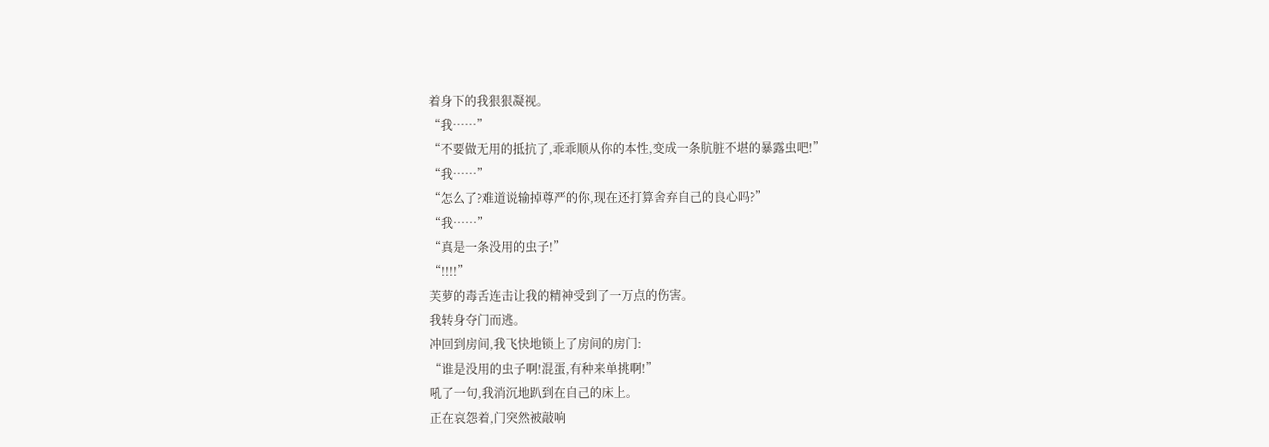着身下的我狠狠凝视。
“我……”
“不要做无用的抵抗了,乖乖顺从你的本性,变成一条肮脏不堪的暴露虫吧!”
“我……”
“怎么了?难道说输掉尊严的你,现在还打算舍弃自己的良心吗?”
“我……”
“真是一条没用的虫子!”
“!!!!”
芙萝的毒舌连击让我的精神受到了一万点的伤害。
我转身夺门而逃。
冲回到房间,我飞快地锁上了房间的房门:
“谁是没用的虫子啊!混蛋,有种来单挑啊!”
吼了一句,我消沉地趴到在自己的床上。
正在哀怨着,门突然被敲响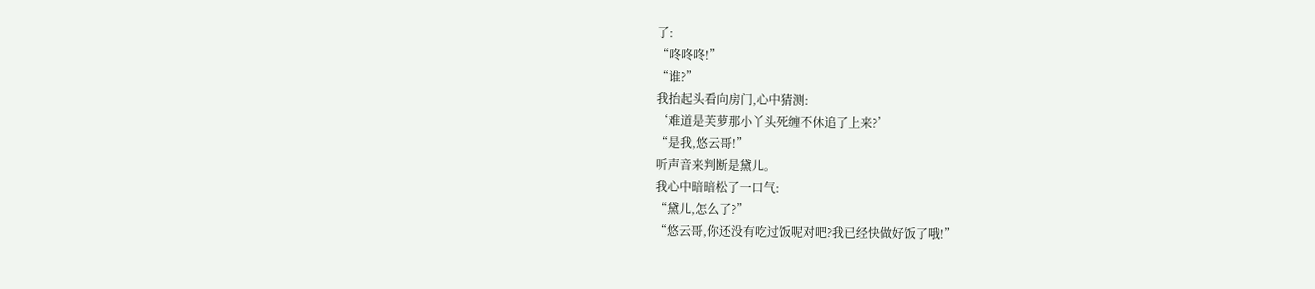了:
“咚咚咚!”
“谁?”
我抬起头看向房门,心中猜测:
‘难道是芙萝那小丫头死缠不休追了上来?’
“是我,悠云哥!”
听声音来判断是黛儿。
我心中暗暗松了一口气:
“黛儿,怎么了?”
“悠云哥,你还没有吃过饭呢对吧?我已经快做好饭了哦!”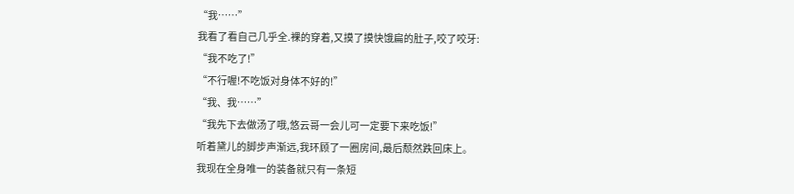“我……”
我看了看自己几乎全.裸的穿着,又摸了摸快饿扁的肚子,咬了咬牙:
“我不吃了!”
“不行喔!不吃饭对身体不好的!”
“我、我……”
“我先下去做汤了哦,悠云哥一会儿可一定要下来吃饭!”
听着黛儿的脚步声渐远,我环顾了一圈房间,最后颓然跌回床上。
我现在全身唯一的装备就只有一条短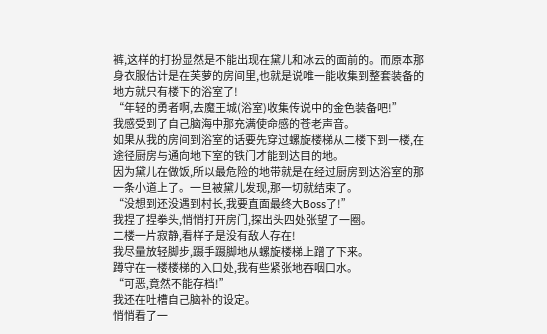裤,这样的打扮显然是不能出现在黛儿和冰云的面前的。而原本那身衣服估计是在芙萝的房间里,也就是说唯一能收集到整套装备的地方就只有楼下的浴室了!
“年轻的勇者啊,去魔王城(浴室)收集传说中的金色装备吧!”
我感受到了自己脑海中那充满使命感的苍老声音。
如果从我的房间到浴室的话要先穿过螺旋楼梯从二楼下到一楼,在途径厨房与通向地下室的铁门才能到达目的地。
因为黛儿在做饭,所以最危险的地带就是在经过厨房到达浴室的那一条小道上了。一旦被黛儿发现,那一切就结束了。
“没想到还没遇到村长,我要直面最终大Boss了!”
我捏了捏拳头,悄悄打开房门,探出头四处张望了一圈。
二楼一片寂静,看样子是没有敌人存在!
我尽量放轻脚步,蹑手蹑脚地从螺旋楼梯上蹭了下来。
蹲守在一楼楼梯的入口处,我有些紧张地吞咽口水。
“可恶,竟然不能存档!”
我还在吐槽自己脑补的设定。
悄悄看了一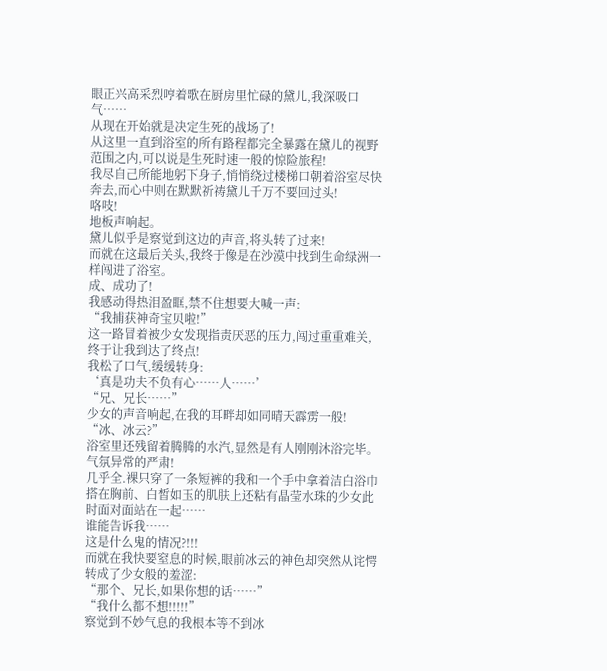眼正兴高采烈哼着歌在厨房里忙碌的黛儿,我深吸口气……
从现在开始就是决定生死的战场了!
从这里一直到浴室的所有路程都完全暴露在黛儿的视野范围之内,可以说是生死时速一般的惊险旅程!
我尽自己所能地躬下身子,悄悄绕过楼梯口朝着浴室尽快奔去,而心中则在默默祈祷黛儿千万不要回过头!
咯吱!
地板声响起。
黛儿似乎是察觉到这边的声音,将头转了过来!
而就在这最后关头,我终于像是在沙漠中找到生命绿洲一样闯进了浴室。
成、成功了!
我感动得热泪盈眶,禁不住想要大喊一声:
“我捕获神奇宝贝啦!”
这一路冒着被少女发现指责厌恶的压力,闯过重重难关,终于让我到达了终点!
我松了口气,缓缓转身:
‘真是功夫不负有心……人……’
“兄、兄长……”
少女的声音响起,在我的耳畔却如同晴天霹雳一般!
“冰、冰云?”
浴室里还残留着腾腾的水汽,显然是有人刚刚沐浴完毕。
气氛异常的严肃!
几乎全.裸只穿了一条短裤的我和一个手中拿着洁白浴巾搭在胸前、白皙如玉的肌肤上还粘有晶莹水珠的少女此时面对面站在一起……
谁能告诉我……
这是什么鬼的情况?!!!
而就在我快要窒息的时候,眼前冰云的神色却突然从诧愕转成了少女般的羞涩:
“那个、兄长,如果你想的话……”
“我什么都不想!!!!!”
察觉到不妙气息的我根本等不到冰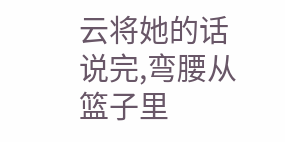云将她的话说完,弯腰从篮子里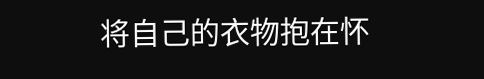将自己的衣物抱在怀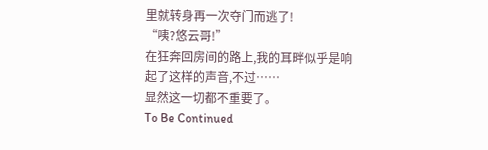里就转身再一次夺门而逃了!
“咦?悠云哥!”
在狂奔回房间的路上,我的耳畔似乎是响起了这样的声音,不过……
显然这一切都不重要了。
To Be Continued